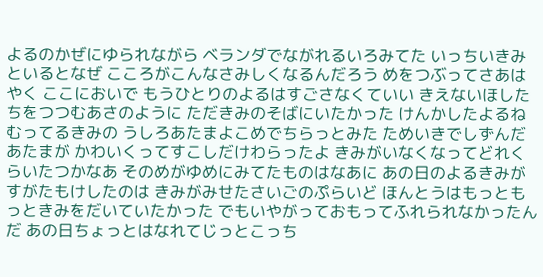よるのかぜにゆられながら ベランダでながれるいろみてた いっちいきみといるとなぜ こころがこんなさみしくなるんだろう めをつぶってさあはやく ここにおいで もうひとりのよるはすごさなくていい きえないほしたちをつつむあさのように ただきみのそばにいたかった けんかしたよるねむってるきみの うしろあたまよこめでちらっとみた ためいきでしずんだあたまが かわいくってすこしだけわらったよ きみがいなくなってどれくらいたつかなあ そのめがゆめにみてたものはなあに あの日のよるきみがすがたもけしたのは きみがみせたさいごのぷらいど ほんとうはもっともっときみをだいていたかった でもいやがっておもってふれられなかったんだ あの日ちょっとはなれてじっとこっち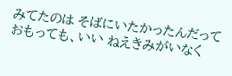みてたのは そばにいたかったんだっておもっても、いい ねえきみがいなく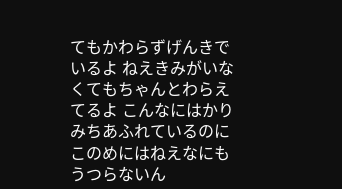てもかわらずげんきでいるよ ねえきみがいなくてもちゃんとわらえてるよ こんなにはかりみちあふれているのに このめにはねえなにもうつらないん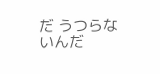だ うつらないんだ